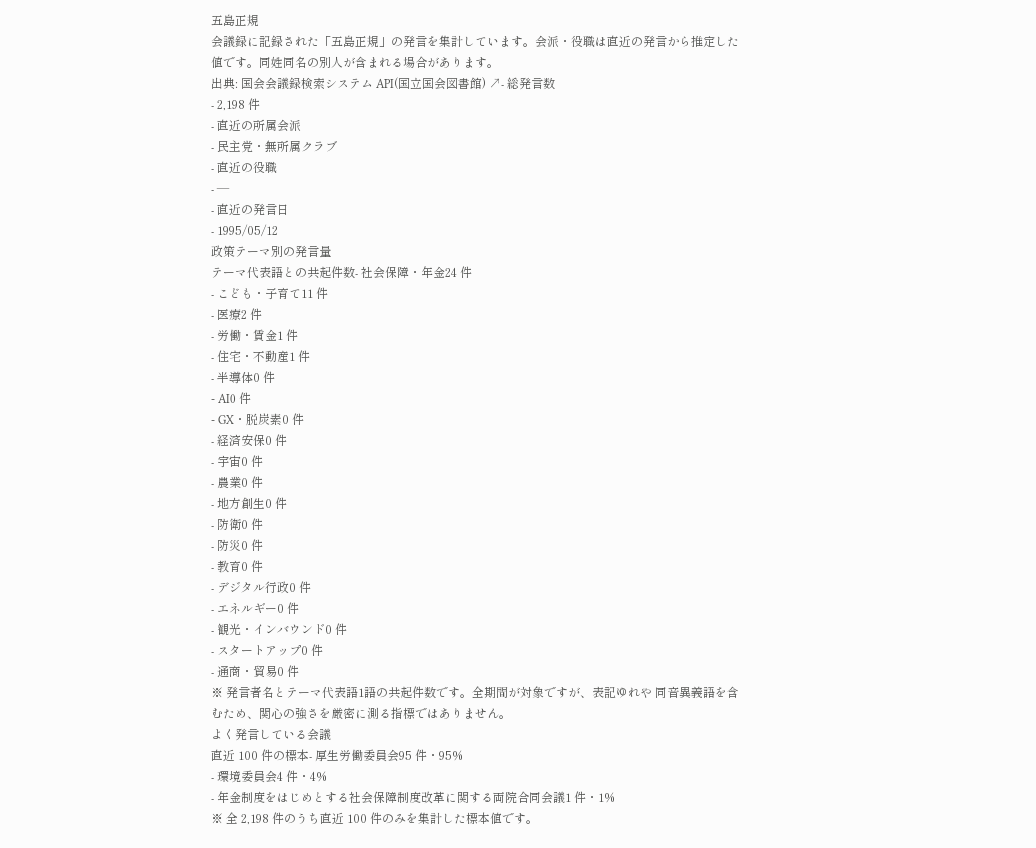五島正規
会議録に記録された「五島正規」の発言を集計しています。会派・役職は直近の発言から推定した値です。同姓同名の別人が含まれる場合があります。
出典: 国会会議録検索システム API(国立国会図書館) ↗- 総発言数
- 2,198 件
- 直近の所属会派
- 民主党・無所属クラブ
- 直近の役職
- —
- 直近の発言日
- 1995/05/12
政策テーマ別の発言量
テーマ代表語との共起件数- 社会保障・年金24 件
- こども・子育て11 件
- 医療2 件
- 労働・賃金1 件
- 住宅・不動産1 件
- 半導体0 件
- AI0 件
- GX・脱炭素0 件
- 経済安保0 件
- 宇宙0 件
- 農業0 件
- 地方創生0 件
- 防衛0 件
- 防災0 件
- 教育0 件
- デジタル行政0 件
- エネルギー0 件
- 観光・インバウンド0 件
- スタートアップ0 件
- 通商・貿易0 件
※ 発言者名とテーマ代表語1語の共起件数です。全期間が対象ですが、表記ゆれや 同音異義語を含むため、関心の強さを厳密に測る指標ではありません。
よく発言している会議
直近 100 件の標本- 厚生労働委員会95 件・95%
- 環境委員会4 件・4%
- 年金制度をはじめとする社会保障制度改革に関する両院合同会議1 件・1%
※ 全 2,198 件のうち直近 100 件のみを集計した標本値です。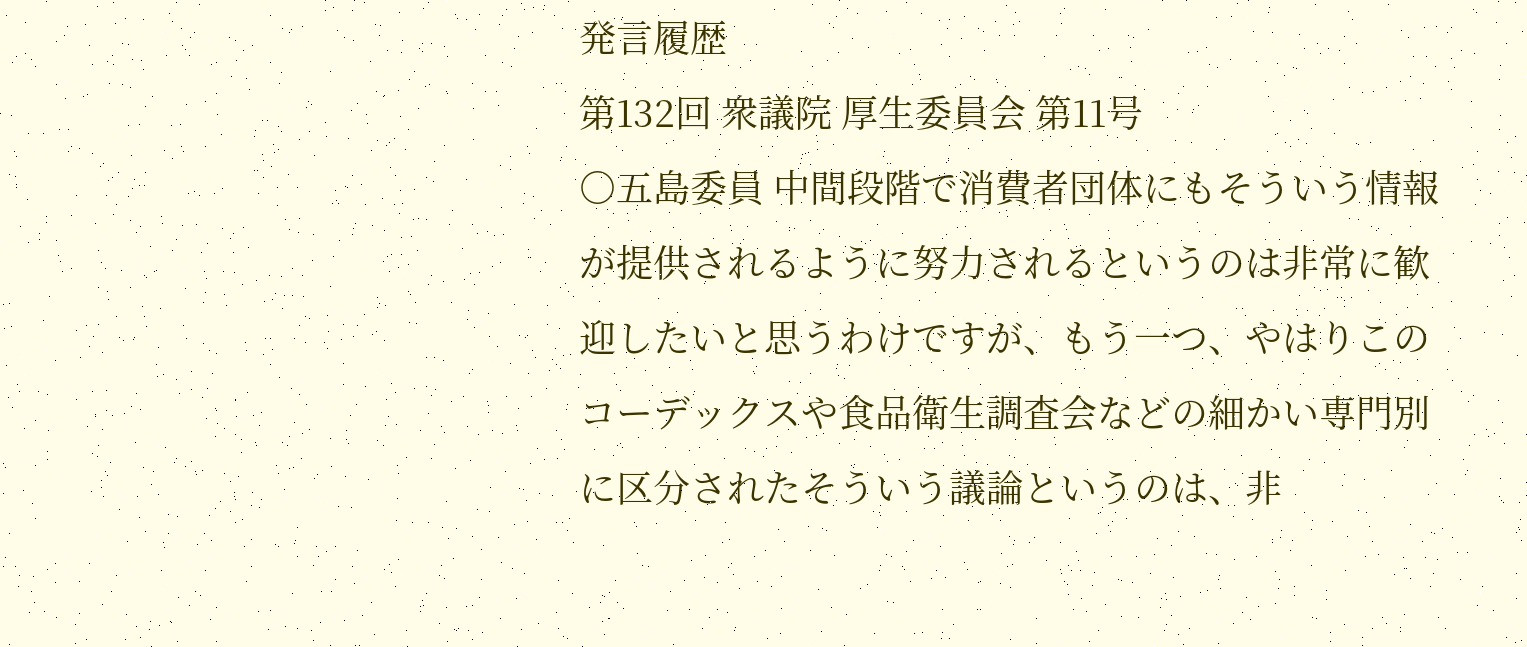発言履歴
第132回 衆議院 厚生委員会 第11号
○五島委員 中間段階で消費者団体にもそういう情報が提供されるように努力されるというのは非常に歓迎したいと思うわけですが、もう一つ、やはりこのコーデックスや食品衛生調査会などの細かい専門別に区分されたそういう議論というのは、非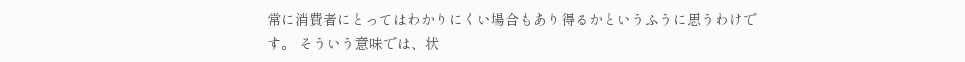常に消費者にとってはわかりにくい場合もあり得るかというふうに思うわけです。 そういう意味では、状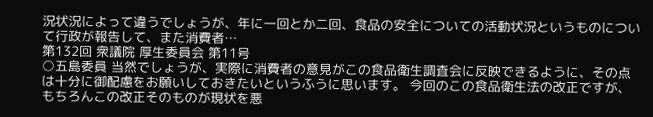況状況によって違うでしょうが、年に一回とか二回、食品の安全についての活動状況というものについて行政が報告して、また消費者…
第132回 衆議院 厚生委員会 第11号
○五島委員 当然でしょうが、実際に消費者の意見がこの食品衛生調査会に反映できるように、その点は十分に御配慮をお願いしておきたいというふうに思います。 今回のこの食品衛生法の改正ですが、もちろんこの改正そのものが現状を悪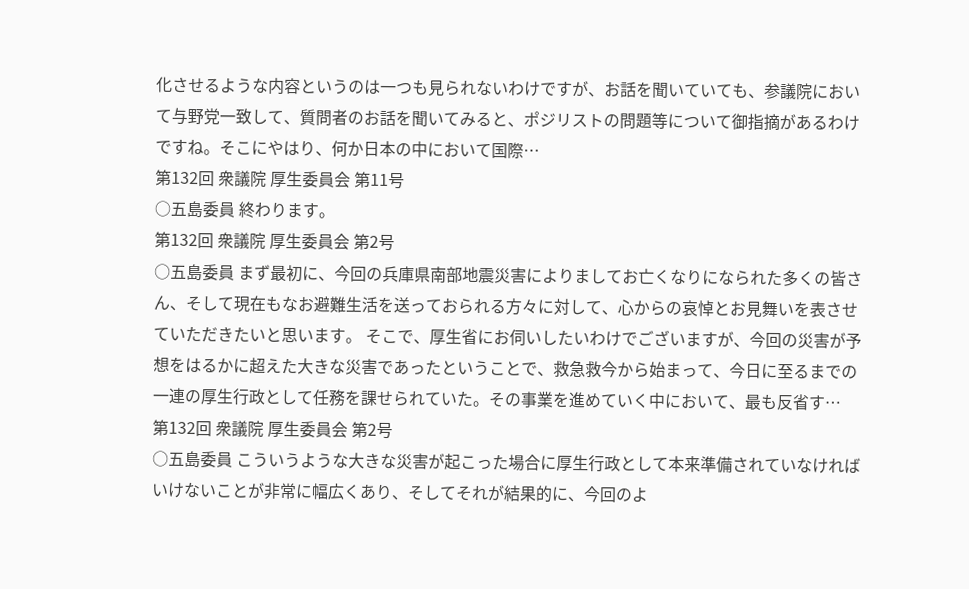化させるような内容というのは一つも見られないわけですが、お話を聞いていても、参議院において与野党一致して、質問者のお話を聞いてみると、ポジリストの問題等について御指摘があるわけですね。そこにやはり、何か日本の中において国際…
第132回 衆議院 厚生委員会 第11号
○五島委員 終わります。
第132回 衆議院 厚生委員会 第2号
○五島委員 まず最初に、今回の兵庫県南部地震災害によりましてお亡くなりになられた多くの皆さん、そして現在もなお避難生活を送っておられる方々に対して、心からの哀悼とお見舞いを表させていただきたいと思います。 そこで、厚生省にお伺いしたいわけでございますが、今回の災害が予想をはるかに超えた大きな災害であったということで、救急救今から始まって、今日に至るまでの一連の厚生行政として任務を課せられていた。その事業を進めていく中において、最も反省す…
第132回 衆議院 厚生委員会 第2号
○五島委員 こういうような大きな災害が起こった場合に厚生行政として本来準備されていなければいけないことが非常に幅広くあり、そしてそれが結果的に、今回のよ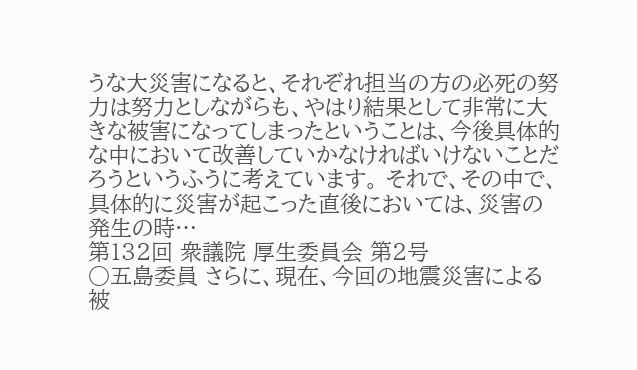うな大災害になると、それぞれ担当の方の必死の努力は努力としながらも、やはり結果として非常に大きな被害になってしまったということは、今後具体的な中において改善していかなければいけないことだろうというふうに考えています。 それで、その中で、具体的に災害が起こった直後においては、災害の発生の時…
第132回 衆議院 厚生委員会 第2号
○五島委員 さらに、現在、今回の地震災害による被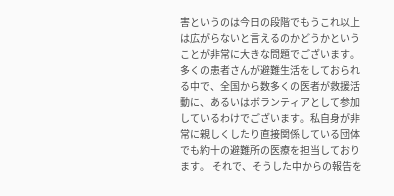害というのは今日の段階でもうこれ以上は広がらないと言えるのかどうかということが非常に大きな問題でございます。 多くの患者さんが避難生活をしておられる中で、全国から数多くの医者が救援活動に、あるいはボランティアとして参加しているわけでございます。私自身が非常に親しくしたり直接関係している団体でも約十の避難所の医療を担当しております。 それで、そうした中からの報告を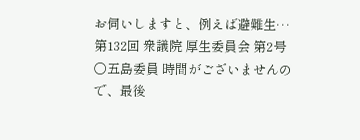お伺いしますと、例えば避難生…
第132回 衆議院 厚生委員会 第2号
○五島委員 時間がございませんので、最後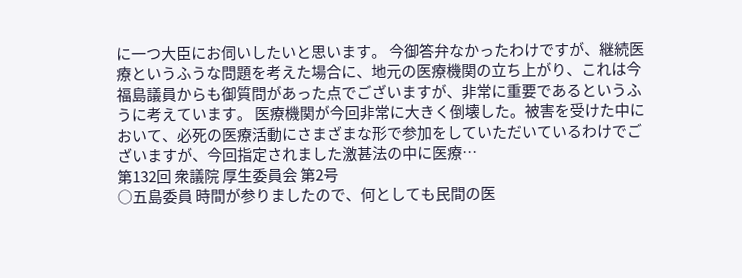に一つ大臣にお伺いしたいと思います。 今御答弁なかったわけですが、継続医療というふうな問題を考えた場合に、地元の医療機関の立ち上がり、これは今福島議員からも御質問があった点でございますが、非常に重要であるというふうに考えています。 医療機関が今回非常に大きく倒壊した。被害を受けた中において、必死の医療活動にさまざまな形で参加をしていただいているわけでございますが、今回指定されました激甚法の中に医療…
第132回 衆議院 厚生委員会 第2号
○五島委員 時間が参りましたので、何としても民間の医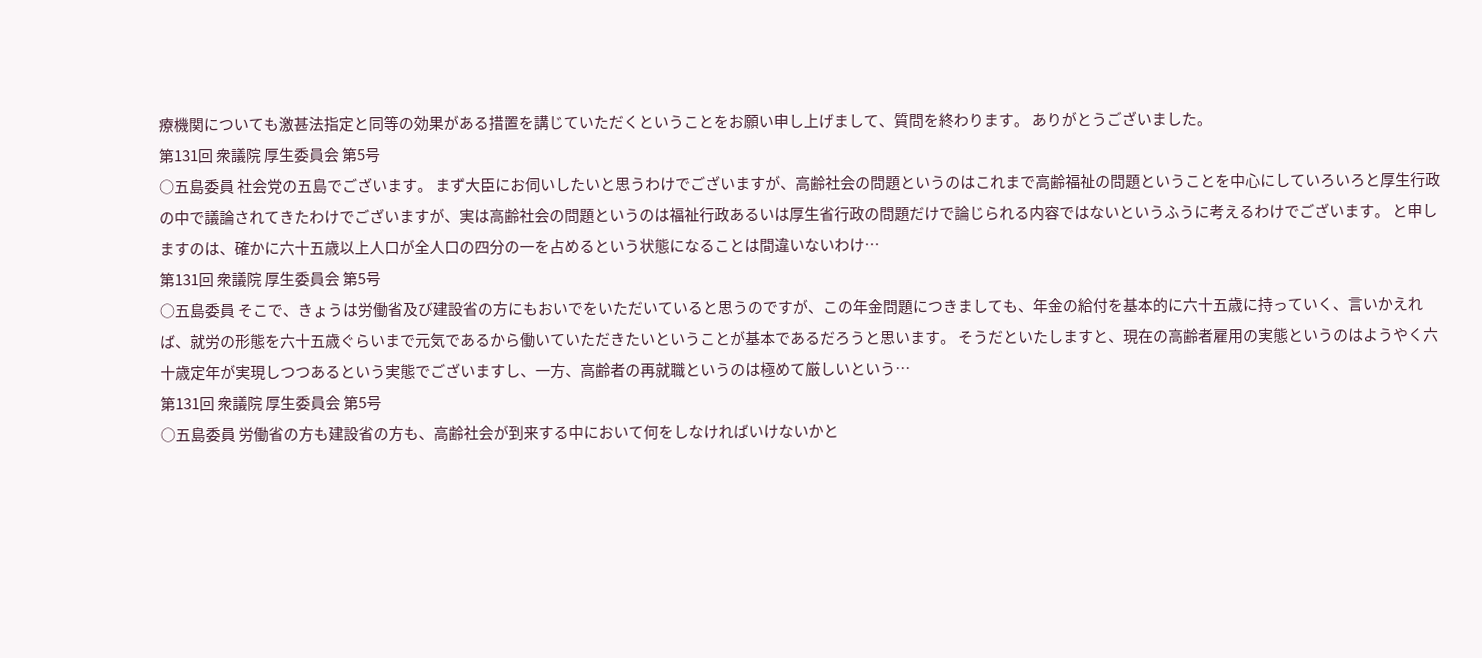療機関についても激甚法指定と同等の効果がある措置を講じていただくということをお願い申し上げまして、質問を終わります。 ありがとうございました。
第131回 衆議院 厚生委員会 第5号
○五島委員 社会党の五島でございます。 まず大臣にお伺いしたいと思うわけでございますが、高齢社会の問題というのはこれまで高齢福祉の問題ということを中心にしていろいろと厚生行政の中で議論されてきたわけでございますが、実は高齢社会の問題というのは福祉行政あるいは厚生省行政の問題だけで論じられる内容ではないというふうに考えるわけでございます。 と申しますのは、確かに六十五歳以上人口が全人口の四分の一を占めるという状態になることは間違いないわけ…
第131回 衆議院 厚生委員会 第5号
○五島委員 そこで、きょうは労働省及び建設省の方にもおいでをいただいていると思うのですが、この年金問題につきましても、年金の給付を基本的に六十五歳に持っていく、言いかえれば、就労の形態を六十五歳ぐらいまで元気であるから働いていただきたいということが基本であるだろうと思います。 そうだといたしますと、現在の高齢者雇用の実態というのはようやく六十歳定年が実現しつつあるという実態でございますし、一方、高齢者の再就職というのは極めて厳しいという…
第131回 衆議院 厚生委員会 第5号
○五島委員 労働省の方も建設省の方も、高齢社会が到来する中において何をしなければいけないかと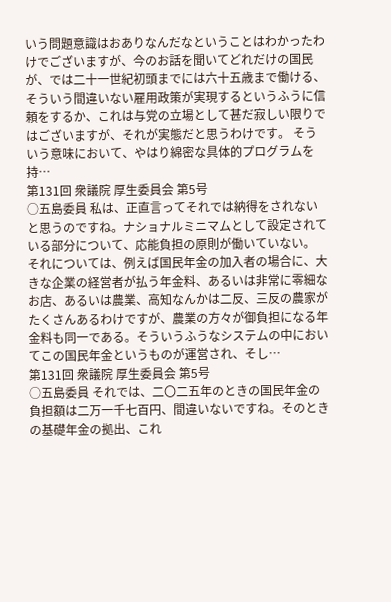いう問題意識はおありなんだなということはわかったわけでございますが、今のお話を聞いてどれだけの国民が、では二十一世紀初頭までには六十五歳まで働ける、そういう間違いない雇用政策が実現するというふうに信頼をするか、これは与党の立場として甚だ寂しい限りではございますが、それが実態だと思うわけです。 そういう意味において、やはり綿密な具体的プログラムを持…
第131回 衆議院 厚生委員会 第5号
○五島委員 私は、正直言ってそれでは納得をされないと思うのですね。ナショナルミニマムとして設定されている部分について、応能負担の原則が働いていない。 それについては、例えば国民年金の加入者の場合に、大きな企業の経営者が払う年金料、あるいは非常に零細なお店、あるいは農業、高知なんかは二反、三反の農家がたくさんあるわけですが、農業の方々が御負担になる年金料も同一である。そういうふうなシステムの中においてこの国民年金というものが運営され、そし…
第131回 衆議院 厚生委員会 第5号
○五島委員 それでは、二〇二五年のときの国民年金の負担額は二万一千七百円、間違いないですね。そのときの基礎年金の拠出、これ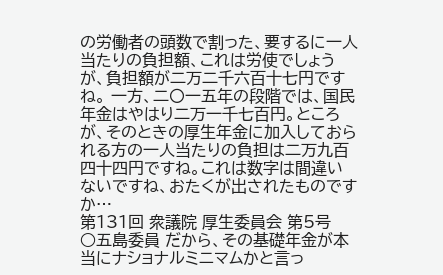の労働者の頭数で割った、要するに一人当たりの負担額、これは労使でしょうが、負担額が二万二千六百十七円ですね。 一方、二〇一五年の段階では、国民年金はやはり二万一千七百円。ところが、そのときの厚生年金に加入しておられる方の一人当たりの負担は二万九百四十四円ですね。これは数字は間違いないですね、おたくが出されたものですか…
第131回 衆議院 厚生委員会 第5号
○五島委員 だから、その基礎年金が本当にナショナルミニマムかと言っ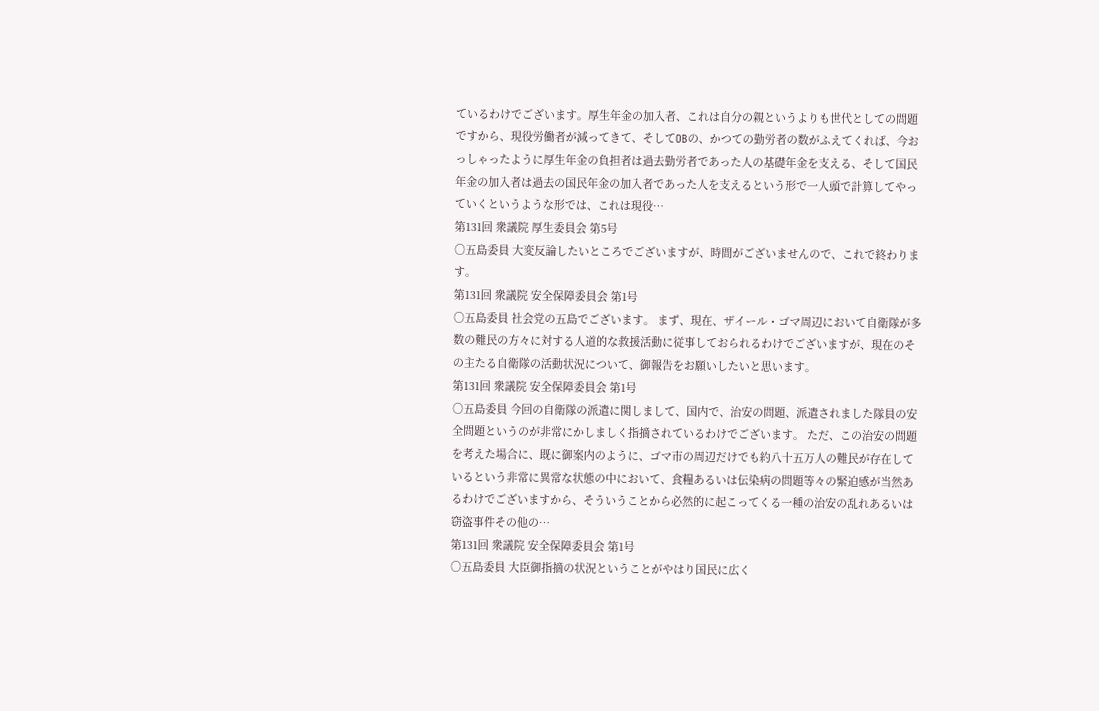ているわけでございます。厚生年金の加入者、これは自分の親というよりも世代としての問題ですから、現役労働者が減ってきて、そしてOBの、かつての勤労者の数がふえてくれば、今おっしゃったように厚生年金の負担者は過去勤労者であった人の基礎年金を支える、そして国民年金の加入者は過去の国民年金の加入者であった人を支えるという形で一人頭で計算してやっていくというような形では、これは現役…
第131回 衆議院 厚生委員会 第5号
○五島委員 大変反論したいところでございますが、時間がございませんので、これで終わります。
第131回 衆議院 安全保障委員会 第1号
○五島委員 社会党の五島でございます。 まず、現在、ザイール・ゴマ周辺において自衛隊が多数の難民の方々に対する人道的な救援活動に従事しておられるわけでございますが、現在のその主たる自衛隊の活動状況について、御報告をお願いしたいと思います。
第131回 衆議院 安全保障委員会 第1号
○五島委員 今回の自衛隊の派遣に関しまして、国内で、治安の問題、派遣されました隊員の安全問題というのが非常にかしましく指摘されているわけでございます。 ただ、この治安の問題を考えた場合に、既に御案内のように、ゴマ市の周辺だけでも約八十五万人の難民が存在しているという非常に異常な状態の中において、食糧あるいは伝染病の問題等々の緊迫感が当然あるわけでございますから、そういうことから必然的に起こってくる一種の治安の乱れあるいは窃盗事件その他の…
第131回 衆議院 安全保障委員会 第1号
○五島委員 大臣御指摘の状況ということがやはり国民に広く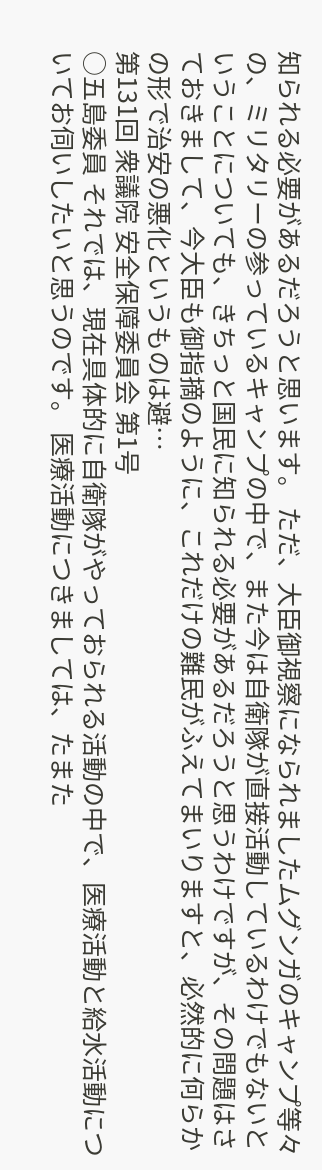知られる必要があるだろうと思います。 ただ、大臣御視察になられましたムグンガのキャンプ等々の、ミリタリーの参っているキャンプの中で、また今は自衛隊が直接活動しているわけでもないということについても、きちっと国民に知られる必要があるだろうと思うわけですが、その問題はさておきまして、今大臣も御指摘のように、これだけの難民がふえてまいりますと、必然的に何らかの形で治安の悪化というものは避…
第131回 衆議院 安全保障委員会 第1号
○五島委員 それでは、現在具体的に自衛隊がやっておられる活動の中で、医療活動と給水活動についてお伺いしたいと思うのです。 医療活動につきましては、たまた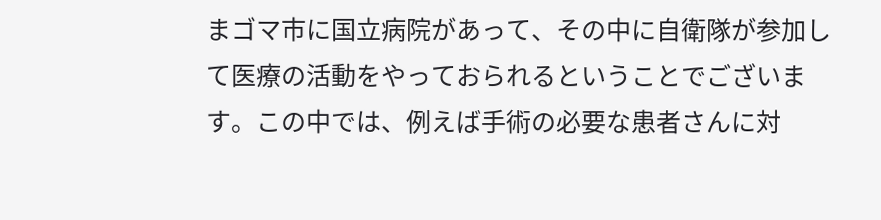まゴマ市に国立病院があって、その中に自衛隊が参加して医療の活動をやっておられるということでございます。この中では、例えば手術の必要な患者さんに対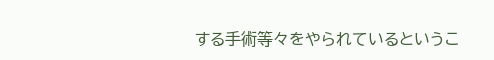する手術等々をやられているというこ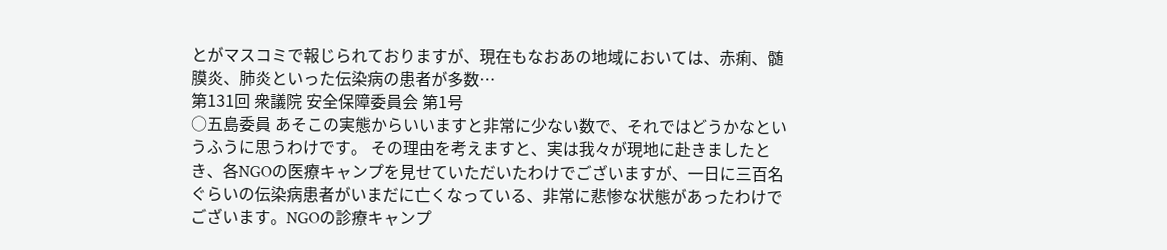とがマスコミで報じられておりますが、現在もなおあの地域においては、赤痢、髄膜炎、肺炎といった伝染病の患者が多数…
第131回 衆議院 安全保障委員会 第1号
○五島委員 あそこの実態からいいますと非常に少ない数で、それではどうかなというふうに思うわけです。 その理由を考えますと、実は我々が現地に赴きましたとき、各NGOの医療キャンプを見せていただいたわけでございますが、一日に三百名ぐらいの伝染病患者がいまだに亡くなっている、非常に悲惨な状態があったわけでございます。NGOの診療キャンプ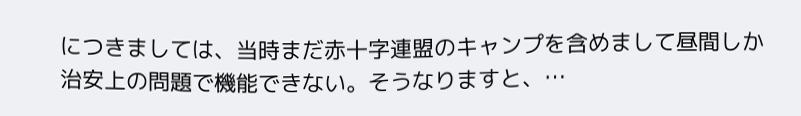につきましては、当時まだ赤十字連盟のキャンプを含めまして昼間しか治安上の問題で機能できない。そうなりますと、…